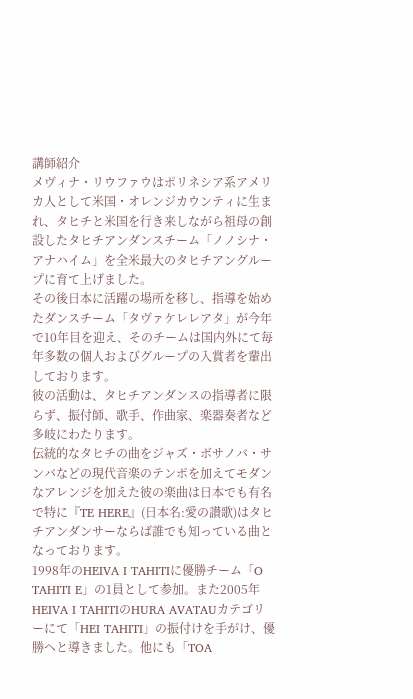講師紹介
メヴィナ・リウファウはポリネシア系アメリカ人として米国・オレンジカウンティに生まれ、タヒチと米国を行き来しながら祖母の創設したタヒチアンダンスチーム「ノノシナ・アナハイム」を全米最大のタヒチアングループに育て上げました。
その後日本に活躍の場所を移し、指導を始めたダンスチーム「タヴァケレレアタ」が今年で10年目を迎え、そのチームは国内外にて毎年多数の個人およびグループの入賞者を輩出しております。
彼の活動は、タヒチアンダンスの指導者に限らず、振付師、歌手、作曲家、楽器奏者など多岐にわたります。
伝統的なタヒチの曲をジャズ・ボサノバ・サンバなどの現代音楽のテンポを加えてモダンなアレンジを加えた彼の楽曲は日本でも有名で特に『TE HERE』(日本名:愛の讃歌)はタヒチアンダンサーならば誰でも知っている曲となっております。
1998年のHEIVA I TAHITIに優勝チーム「O TAHITI E」の1員として参加。また2005年HEIVA I TAHITIのHURA AVATAUカテゴリーにて「HEI TAHITI」の振付けを手がけ、優勝へと導きました。他にも「TOA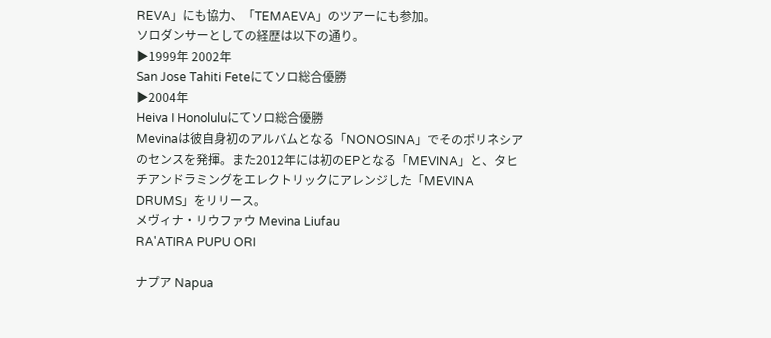REVA」にも協力、「TEMAEVA」のツアーにも参加。
ソロダンサーとしての経歴は以下の通り。
▶1999年 2002年
San Jose Tahiti Feteにてソロ総合優勝
▶2004年
Heiva I Honoluluにてソロ総合優勝
Mevinaは彼自身初のアルバムとなる「NONOSINA」でそのポリネシアのセンスを発揮。また2012年には初のEPとなる「MEVINA」と、タヒチアンドラミングをエレクトリックにアレンジした「MEVINA DRUMS」をリリース。
メヴィナ・リウファウ Mevina Liufau
RA'ATIRA PUPU ORI

ナプア Napua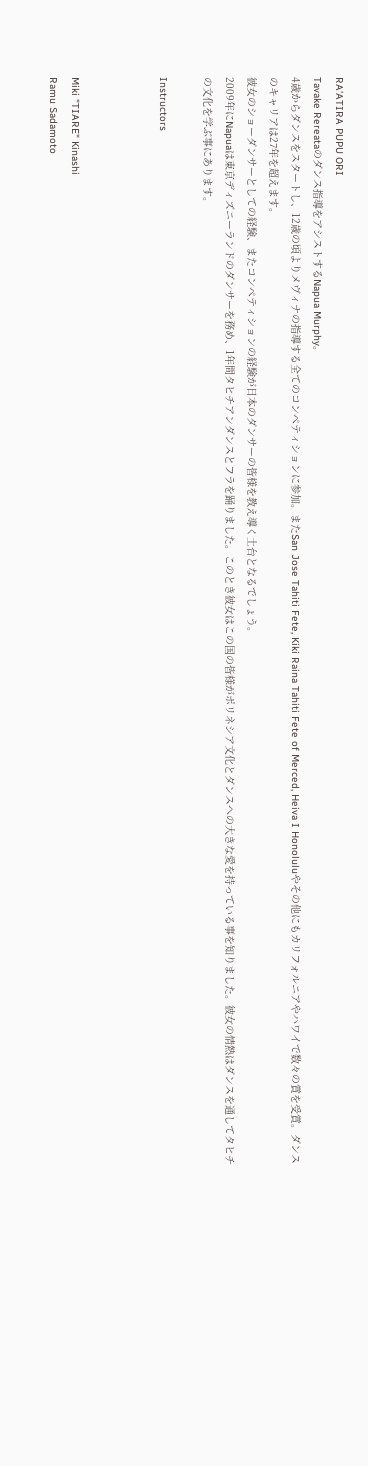RA'ATIRA PUPU ORI
Tavake Rereataのダンス指導をアシストするNapua Murphy。
4歳からダンスをスタートし、12歳の頃よりメヴィナの指導する全てのコンペティションに参加。またSan Jose Tahiti Fete, Kiki Raina Tahiti Fete of Merced, Heiva I Honoluluやその他にもカリフォルニアやハワイで数々の賞を受賞。ダンスのキャリアは27年を超えます。
彼女のショーダンサーとしての経験、またコンペティションの経験が日本のダンサーの皆様を教え導く土台となるでしょう。
2009年にNapuaは東京ディズニーランドのダンサーを務め、1年間タヒチアンダンスとフラを踊りました。このとき彼女はこの国の皆様がポリネシア文化とダンスへの大きな愛を持っている事を知りました。彼女の情熱はダンスを通してタヒチの文化を学ぶ事にあります。

Instructors



Miki "TIARE" Kinashi
Ramu Sadamoto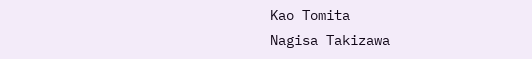Kao Tomita
Nagisa Takizawa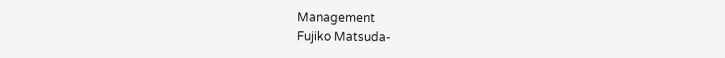Management
Fujiko Matsuda-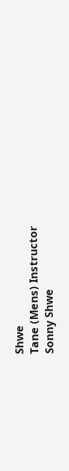Shwe
Tane (Mens) Instructor
Sonny Shwe